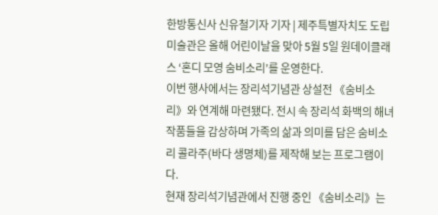한방통신사 신유철기자 기자 | 제주특별자치도 도립미술관은 올해 어린이날을 맞아 5월 5일 원데이클래스 ‘혼디 모영 숨비소리’를 운영한다.
이번 행사에서는 장리석기념관 상설전 《숨비소리》와 연계해 마련됐다. 전시 속 장리석 화백의 해녀 작품들을 감상하며 가족의 삶과 의미를 담은 숨비소리 콜라주(바다 생명체)를 제작해 보는 프로그램이다.
현재 장리석기념관에서 진행 중인 《숨비소리》는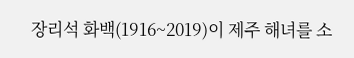장리석 화백(1916~2019)이 제주 해녀를 소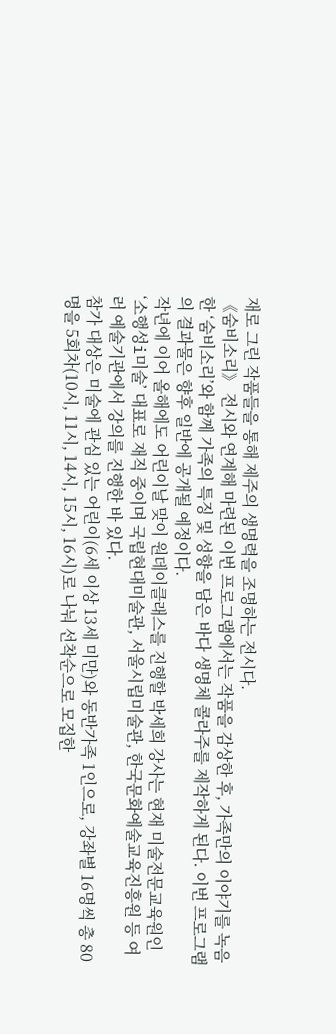재로 그린 작품들을 통해 제주의 생명력을 조명하는 전시다.
《숨비소리》 전시와 연계해 마련된 이번 프로그램에서는 작품을 감상한 후, 가족만의 이야기를 녹음한 ‘숨비소리’와 함께 가족의 특징 및 성향을 담은 바다 생명체 콜라주를 제작하게 된다. 이번 프로그램의 결과물은 향후 일반에 공개될 예정이다.
작년에 이어 올해에도 어린이날 맞이 원데이클래스를 진행할 박세희 강사는 현재 미술전문교육원인 ‘소행성i미술’ 대표로 재직 중이며 국립현대미술관, 서울시립미술관, 한국문화예술교육진흥원 등 여러 예술기관에서 강의를 진행한 바 있다.
참가 대상은 미술에 관심 있는 어린이(6세 이상 13세 미만)와 동반가족 1인으로, 강좌별 16명씩 총 80명을 5회차(10시, 11시, 14시, 15시, 16시)로 나눠 선착순으로 모집한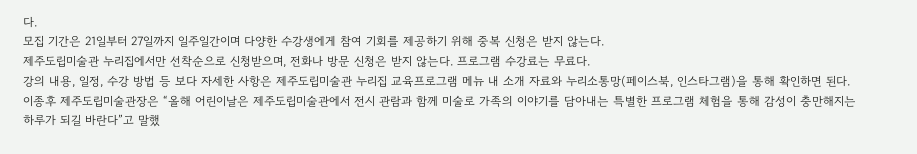다.
모집 기간은 21일부터 27일까지 일주일간이며 다양한 수강생에게 참여 기회를 제공하기 위해 중복 신청은 받지 않는다.
제주도립미술관 누리집에서만 선착순으로 신청받으며, 전화나 방문 신청은 받지 않는다. 프로그램 수강료는 무료다.
강의 내용, 일정, 수강 방법 등 보다 자세한 사항은 제주도립미술관 누리집 교육프로그램 메뉴 내 소개 자료와 누리소통망(페이스북, 인스타그램)을 통해 확인하면 된다.
이종후 제주도립미술관장은 “올해 어린이날은 제주도립미술관에서 전시 관람과 함께 미술로 가족의 이야기를 담아내는 특별한 프로그램 체험을 통해 감성이 충만해지는 하루가 되길 바란다”고 말했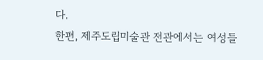다.
한편, 제주도립미술관 전관에서는 여성들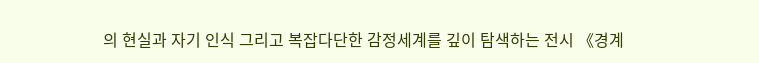의 현실과 자기 인식 그리고 복잡다단한 감정세계를 깊이 탐색하는 전시 《경계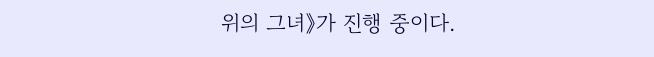위의 그녀》가 진행 중이다.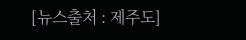[뉴스출처 : 제주도]